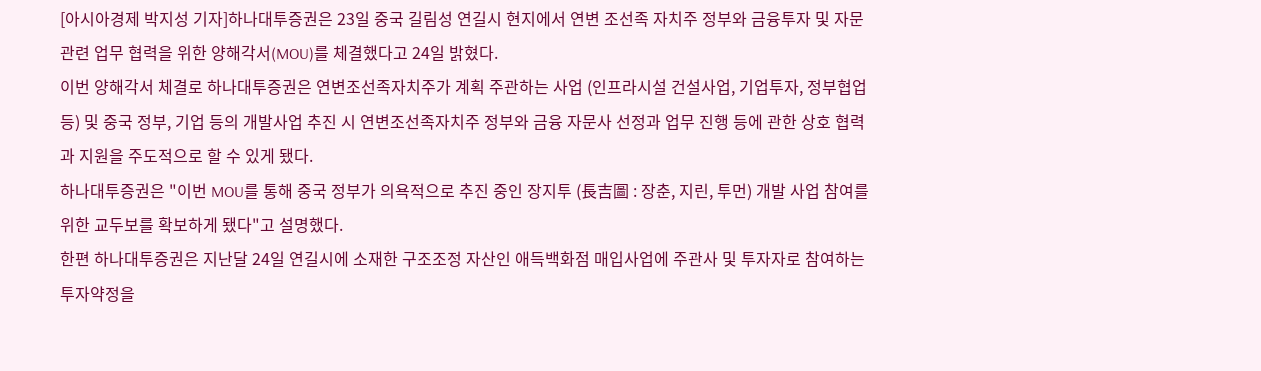[아시아경제 박지성 기자]하나대투증권은 23일 중국 길림성 연길시 현지에서 연변 조선족 자치주 정부와 금융투자 및 자문관련 업무 협력을 위한 양해각서(MOU)를 체결했다고 24일 밝혔다.
이번 양해각서 체결로 하나대투증권은 연변조선족자치주가 계획 주관하는 사업 (인프라시설 건설사업, 기업투자, 정부협업 등) 및 중국 정부, 기업 등의 개발사업 추진 시 연변조선족자치주 정부와 금융 자문사 선정과 업무 진행 등에 관한 상호 협력과 지원을 주도적으로 할 수 있게 됐다.
하나대투증권은 "이번 MOU를 통해 중국 정부가 의욕적으로 추진 중인 장지투 (長吉圖 : 장춘, 지린, 투먼) 개발 사업 참여를 위한 교두보를 확보하게 됐다"고 설명했다.
한편 하나대투증권은 지난달 24일 연길시에 소재한 구조조정 자산인 애득백화점 매입사업에 주관사 및 투자자로 참여하는 투자약정을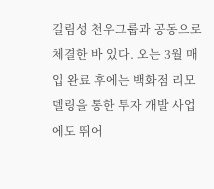길림성 천우그룹과 공동으로 체결한 바 있다. 오는 3월 매입 완료 후에는 백화점 리모델링을 통한 투자 개발 사업에도 뛰어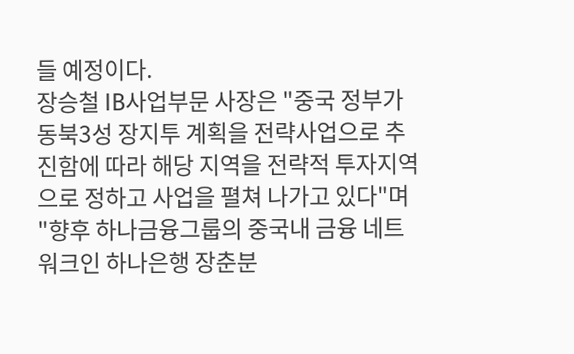들 예정이다.
장승철 IB사업부문 사장은 "중국 정부가 동북3성 장지투 계획을 전략사업으로 추진함에 따라 해당 지역을 전략적 투자지역으로 정하고 사업을 펼쳐 나가고 있다"며 "향후 하나금융그룹의 중국내 금융 네트워크인 하나은행 장춘분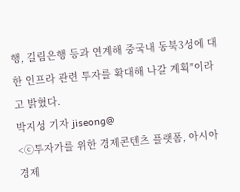행, 길림은행 등과 연계해 중국내 동북3성에 대한 인프라 관련 투자를 확대해 나갈 계획"이라고 밝혔다.
박지성 기자 jiseong@
<ⓒ투자가를 위한 경제콘텐츠 플랫폼, 아시아경제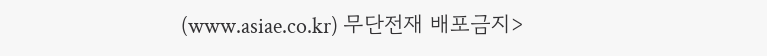(www.asiae.co.kr) 무단전재 배포금지>